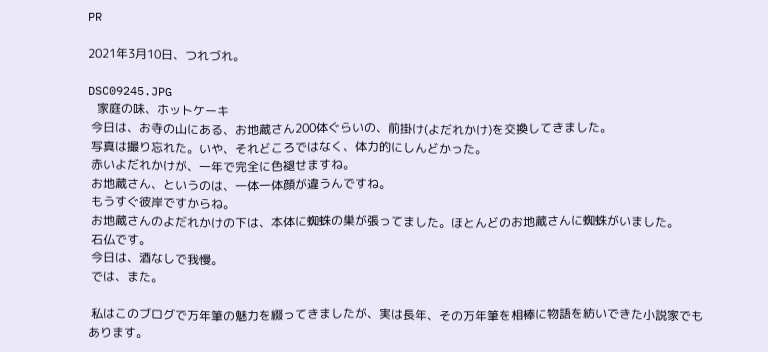PR

2021年3月10日、つれづれ。

DSC09245.JPG
   家庭の味、ホットケーキ
 今日は、お寺の山にある、お地蔵さん200体ぐらいの、前掛け(よだれかけ)を交換してきました。
 写真は撮り忘れた。いや、それどころではなく、体力的にしんどかった。
 赤いよだれかけが、一年で完全に色褪せますね。
 お地蔵さん、というのは、一体一体顔が違うんですね。
 もうすぐ彼岸ですからね。
 お地蔵さんのよだれかけの下は、本体に蜘蛛の巣が張ってました。ほとんどのお地蔵さんに蜘蛛がいました。
 石仏です。
 今日は、酒なしで我慢。
 では、また。

 私はこのブログで万年筆の魅力を綴ってきましたが、実は長年、その万年筆を相棒に物語を紡いできた小説家でもあります。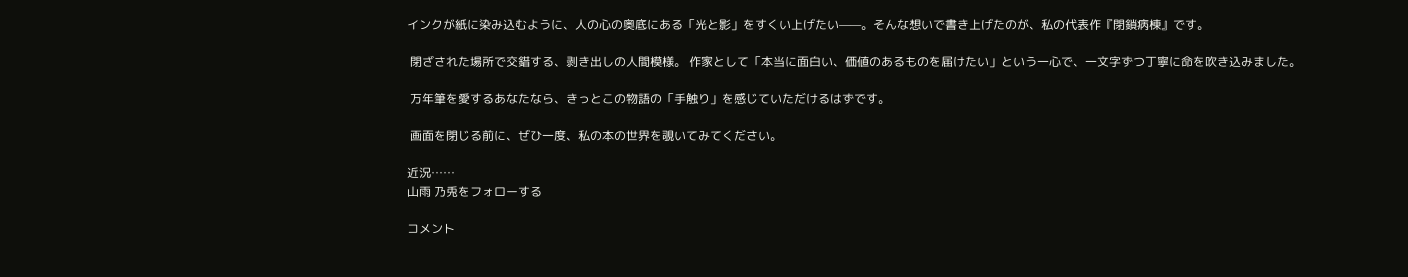インクが紙に染み込むように、人の心の奥底にある「光と影」をすくい上げたい——。そんな想いで書き上げたのが、私の代表作『閉鎖病棟』です。

 閉ざされた場所で交錯する、剥き出しの人間模様。 作家として「本当に面白い、価値のあるものを届けたい」という一心で、一文字ずつ丁寧に命を吹き込みました。

 万年筆を愛するあなたなら、きっとこの物語の「手触り」を感じていただけるはずです。

 画面を閉じる前に、ぜひ一度、私の本の世界を覗いてみてください。

近況……
山雨 乃兎をフォローする

コメント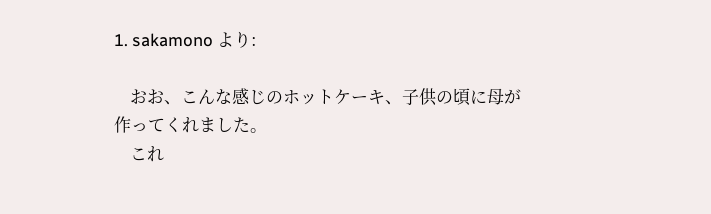1. sakamono より:

    おお、こんな感じのホットケーキ、子供の頃に母が作ってくれました。
    これ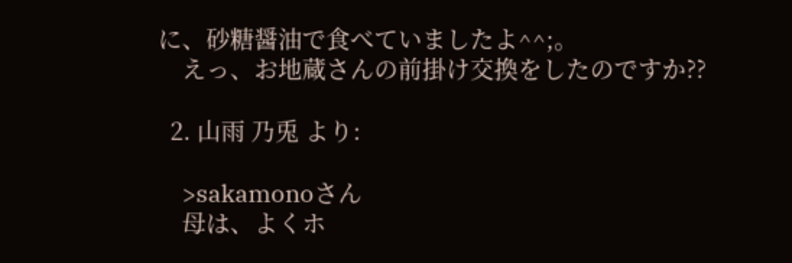に、砂糖醤油で食べていましたよ^^;。
    えっ、お地蔵さんの前掛け交換をしたのですか??

  2. 山雨 乃兎 より:

    >sakamonoさん
    母は、よくホ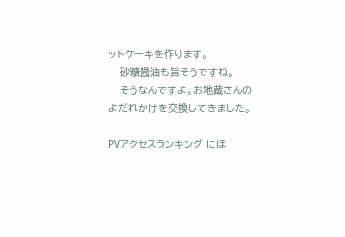ットケーキを作ります。
    砂糖醤油も旨そうですね。
    そうなんですよ。お地蔵さんのよだれかけを交換してきました。

PVアクセスランキング にほ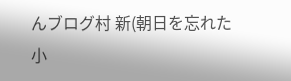んブログ村 新(朝日を忘れた小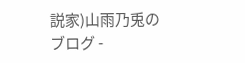説家)山雨乃兎のブログ -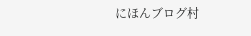にほんブログ村